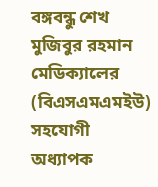বঙ্গবন্ধু শেখ মুজিবুর রহমান মেডিক্যালের (বিএসএমএমইউ) সহযোগী অধ্যাপক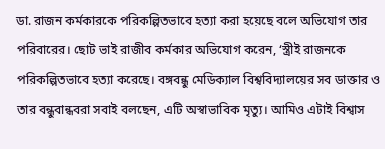ডা. রাজন কর্মকারকে পরিকল্পিতভাবে হত্যা করা হয়েছে বলে অভিযোগ তার পরিবারের। ছোট ভাই রাজীব কর্মকার অভিযোগ করেন, ‘স্ত্রীই রাজনকে পরিকল্পিতভাবে হত্যা করেছে। বঙ্গবন্ধু মেডিক্যাল বিশ্ববিদ্যালয়ের সব ডাক্তার ও তার বন্ধুবান্ধবরা সবাই বলছেন, এটি অস্বাভাবিক মৃত্যু। আমিও এটাই বিশ্বাস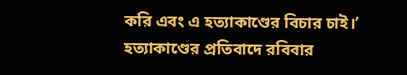করি এবং এ হত্যাকাণ্ডের বিচার চাই।’
হত্যাকাণ্ডের প্রতিবাদে রবিবার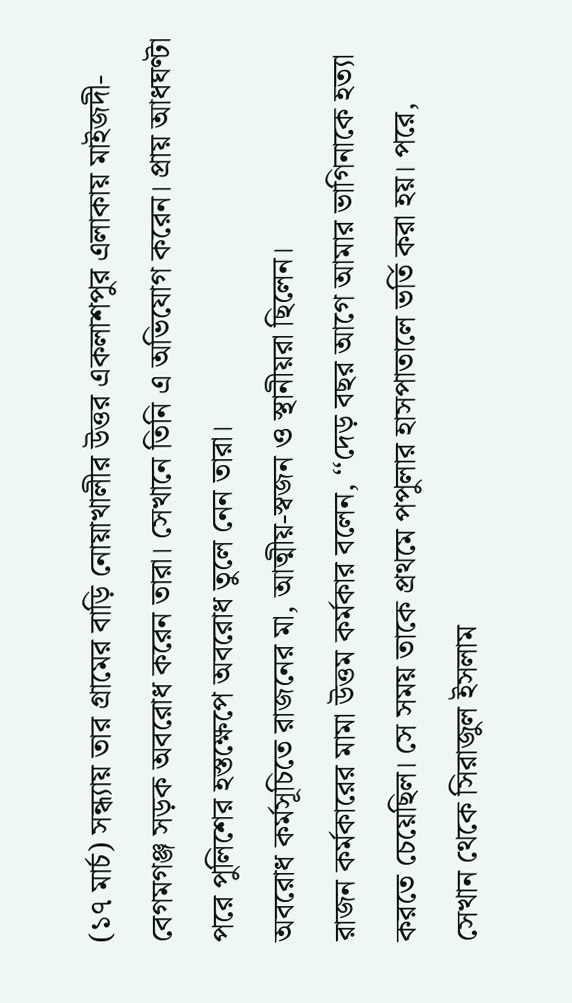(১৭ মার্চ) সন্ধ্যায় তার গ্রামের বাড়ি নোয়াখালীর উত্তর একলাশপুর এলাকায় মাইজদী-বেগমগঞ্জ সড়ক অবরোধ করেন তারা। সেখানে তিনি এ অভিযোগ করেন। প্রায় আধঘণ্টা পরে পুলিশের হস্তক্ষেপে অবরোধ তুলে নেন তারা।
অবরোধ কর্মসূচিতে রাজনের মা, আত্মীয়-স্বজন ও স্থানীয়রা ছিলেন।
রাজন কর্মকারের মামা উত্তম কর্মকার বলেন, ‘‘দেড় বছর আগে আমার ভাগিনাকে হত্যা করতে চেয়েছিল। সে সময় তাকে প্রথমে পপুলার হাসপাতালে ভর্তি করা হয়। পরে, সেখান থেকে সিরাজুল ইসলাম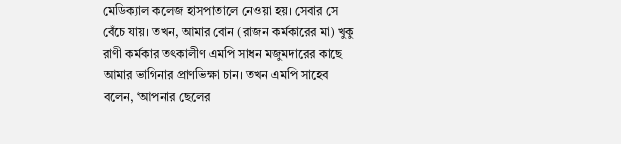মেডিক্যাল কলেজ হাসপাতালে নেওয়া হয়। সেবার সে বেঁচে যায়। তখন, আমার বোন (রাজন কর্মকারের মা) খুকু রাণী কর্মকার তৎকালীণ এমপি সাধন মজুমদারের কাছে আমার ভাগিনার প্রাণভিক্ষা চান। তখন এমপি সাহেব বলেন, ‘আপনার ছেলের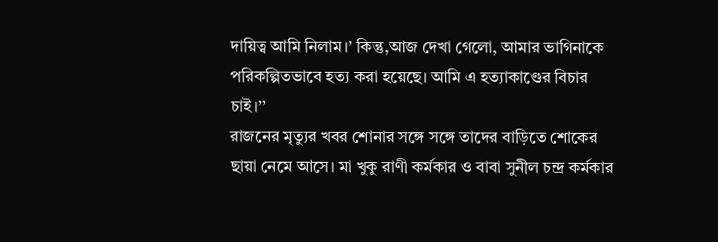দায়িত্ব আমি নিলাম।’ কিন্তু,আজ দেখা গেলো, আমার ভাগিনাকে পরিকল্পিতভাবে হত্য করা হয়েছে। আমি এ হত্যাকাণ্ডের বিচার চাই।’’
রাজনের মৃত্যুর খবর শোনার সঙ্গে সঙ্গে তাদের বাড়িতে শোকের ছায়া নেমে আসে। মা খুকু রাণী কর্মকার ও বাবা সুনীল চন্দ্র কর্মকার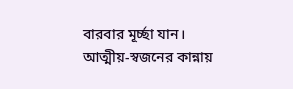বারবার মূর্চ্ছা যান। আত্মীয়-স্বজনের কান্নায়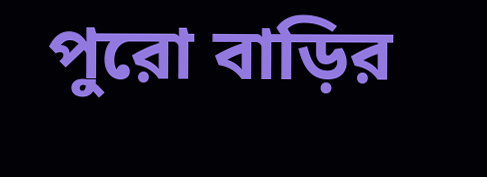পুরো বাড়ির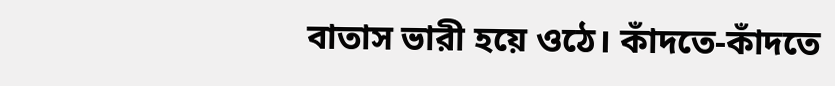বাতাস ভারী হয়ে ওঠে। কাঁদতে-কাঁদতে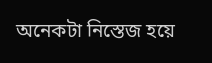অনেকটা নিস্তেজ হয়ে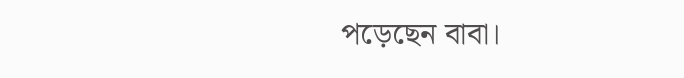পড়েছেন বাবা।